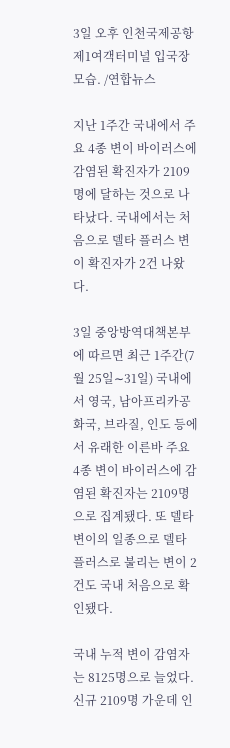3일 오후 인천국제공항 제1여객터미널 입국장 모습. /연합뉴스

지난 1주간 국내에서 주요 4종 변이 바이러스에 감염된 확진자가 2109명에 달하는 것으로 나타났다. 국내에서는 처음으로 델타 플러스 변이 확진자가 2건 나왔다.

3일 중앙방역대책본부에 따르면 최근 1주간(7월 25일∼31일) 국내에서 영국, 남아프리카공화국, 브라질, 인도 등에서 유래한 이른바 주요 4종 변이 바이러스에 감염된 확진자는 2109명으로 집계됐다. 또 델타 변이의 일종으로 델타 플러스로 불리는 변이 2건도 국내 처음으로 확인됐다.

국내 누적 변이 감염자는 8125명으로 늘었다. 신규 2109명 가운데 인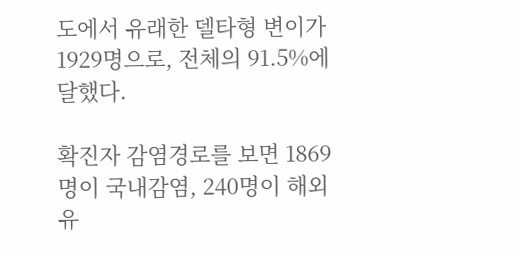도에서 유래한 델타형 변이가 1929명으로, 전체의 91.5%에 달했다.

확진자 감염경로를 보면 1869명이 국내감염, 240명이 해외유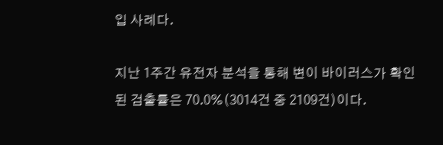입 사례다.

지난 1주간 유전자 분석을 통해 변이 바이러스가 확인된 검출률은 70.0%(3014건 중 2109건)이다.